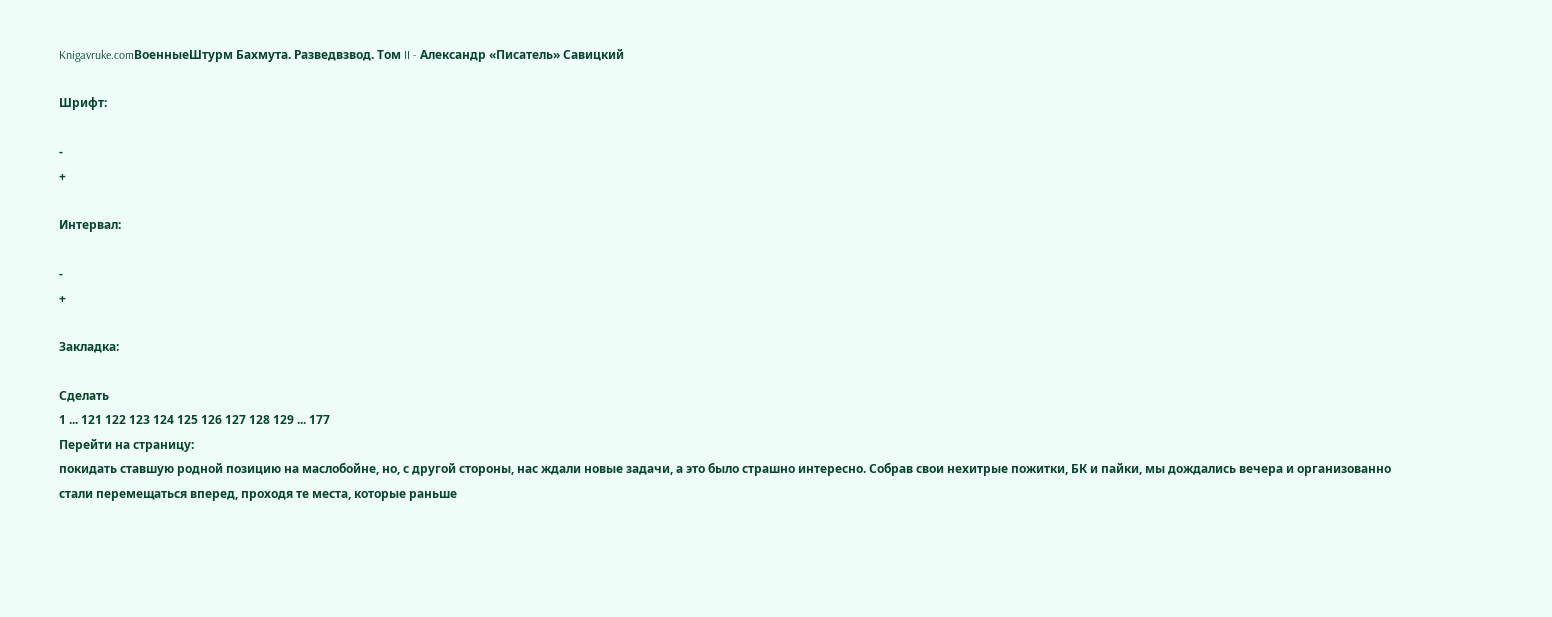Knigavruke.comВоенныеШтурм Бахмута. Разведвзвод. Том II - Александр «Писатель» Савицкий

Шрифт:

-
+

Интервал:

-
+

Закладка:

Сделать
1 ... 121 122 123 124 125 126 127 128 129 ... 177
Перейти на страницу:
покидать ставшую родной позицию на маслобойне, но, с другой стороны, нас ждали новые задачи, а это было страшно интересно. Собрав свои нехитрые пожитки, БК и пайки, мы дождались вечера и организованно стали перемещаться вперед, проходя те места, которые раньше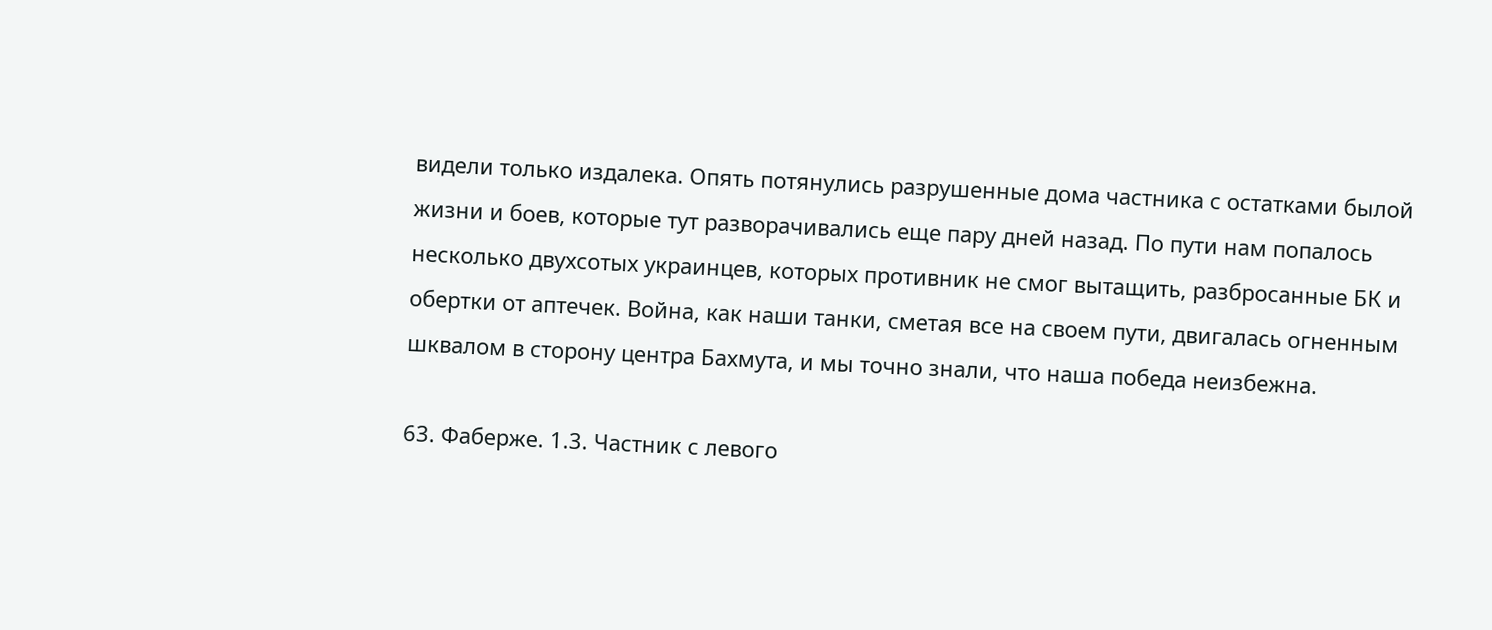видели только издалека. Опять потянулись разрушенные дома частника с остатками былой жизни и боев, которые тут разворачивались еще пару дней назад. По пути нам попалось несколько двухсотых украинцев, которых противник не смог вытащить, разбросанные БК и обертки от аптечек. Война, как наши танки, сметая все на своем пути, двигалась огненным шквалом в сторону центра Бахмута, и мы точно знали, что наша победа неизбежна.

63. Фаберже. 1.3. Частник с левого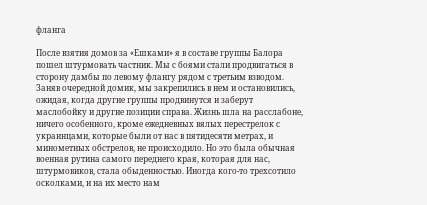фланга

После взятия домов за «Ешками» я в составе группы Балора пошел штурмовать частник. Мы с боями стали продвигаться в сторону дамбы по левому флангу рядом с третьим взводом. Заняв очередной домик, мы закрепились в нем и остановились, ожидая, когда другие группы продвинутся и заберут маслобойку и другие позиции справа. Жизнь шла на расслабоне, ничего особенного, кроме ежедневных вялых перестрелок с украинцами, которые были от нас в пятидесяти метрах, и минометных обстрелов, не происходило. Но это была обычная военная рутина самого переднего края, которая для нас, штурмовиков, стала обыденностью. Иногда кого-то трехсотило осколками, и на их место нам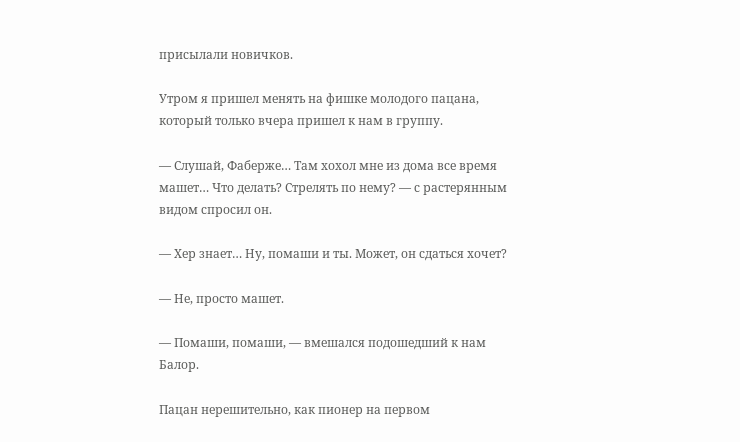присылали новичков.

Утром я пришел менять на фишке молодого пацана, который только вчера пришел к нам в группу.

— Слушай, Фаберже… Там хохол мне из дома все время машет… Что делать? Стрелять по нему? — с растерянным видом спросил он.

— Хер знает… Ну, помаши и ты. Может, он сдаться хочет?

— Не, просто машет.

— Помаши, помаши, — вмешался подошедший к нам Балор.

Пацан нерешительно, как пионер на первом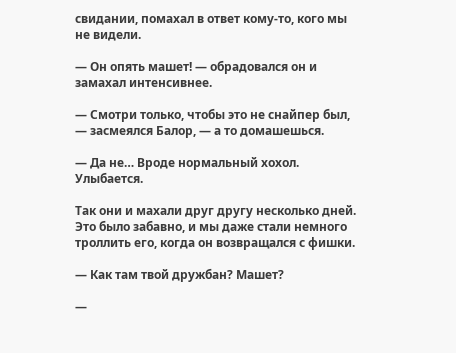свидании, помахал в ответ кому-то, кого мы не видели.

— Он опять машет! — обрадовался он и замахал интенсивнее.

— Смотри только, чтобы это не снайпер был, — засмеялся Балор, — а то домашешься.

— Да не… Вроде нормальный хохол. Улыбается.

Так они и махали друг другу несколько дней. Это было забавно, и мы даже стали немного троллить его, когда он возвращался с фишки.

— Как там твой дружбан? Машет?

—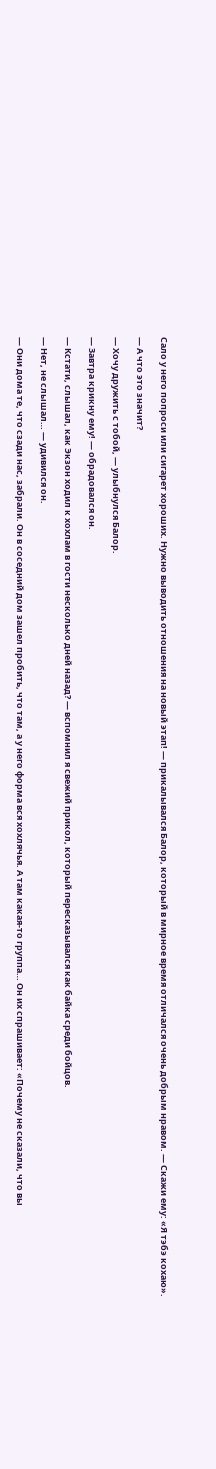Сало у него попроси или сигарет хороших. Нужно выводить отношения на новый этап! — прикалывался Балор, который в мирное время отличался очень добрым нравом. — Скажи ему: «Я тэбэ кохаю».

— А что это значит?

— Хочу дружить с тобой, — улыбнулся Балор.

— Завтра крикну ему! — обрадовался он.

— Кстати, слышал, как Экзон ходил к хохлам в гости несколько дней назад? — вспомнил я свежий прикол, который пересказывался как байка среди бойцов.

— Нет, не слышал… — удивился он.

— Они дома те, что сзади нас, забрали. Он в соседний дом зашел пробить, что там, а у него форма вся хохлячья. А там какая-то группа… Он их спрашивает: «Почему не сказали, что вы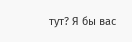тут? Я бы вас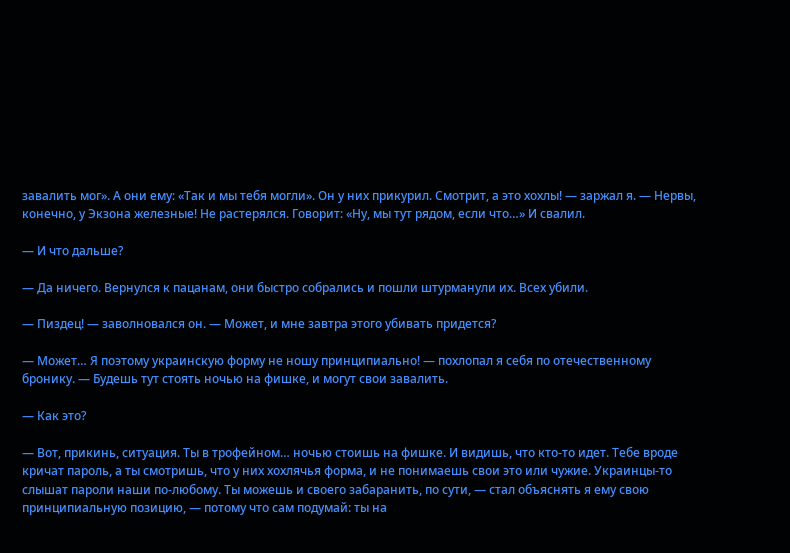завалить мог». А они ему: «Так и мы тебя могли». Он у них прикурил. Смотрит, а это хохлы! — заржал я. — Нервы, конечно, у Экзона железные! Не растерялся. Говорит: «Ну, мы тут рядом, если что…» И свалил.

— И что дальше?

— Да ничего. Вернулся к пацанам, они быстро собрались и пошли штурманули их. Всех убили.

— Пиздец! — заволновался он. — Может, и мне завтра этого убивать придется?

— Может… Я поэтому украинскую форму не ношу принципиально! — похлопал я себя по отечественному бронику. — Будешь тут стоять ночью на фишке, и могут свои завалить.

— Как это?

— Вот, прикинь, ситуация. Ты в трофейном… ночью стоишь на фишке. И видишь, что кто-то идет. Тебе вроде кричат пароль, а ты смотришь, что у них хохлячья форма, и не понимаешь свои это или чужие. Украинцы-то слышат пароли наши по-любому. Ты можешь и своего забаранить, по сути, — стал объяснять я ему свою принципиальную позицию, — потому что сам подумай: ты на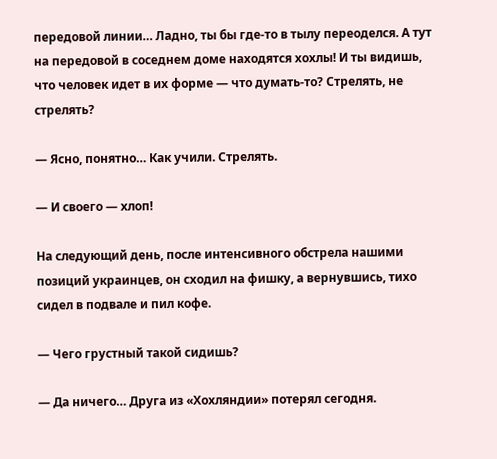передовой линии… Ладно, ты бы где-то в тылу переоделся. А тут на передовой в соседнем доме находятся хохлы! И ты видишь, что человек идет в их форме — что думать-то? Стрелять, не стрелять?

— Ясно, понятно… Как учили. Стрелять.

— И своего — хлоп!

На следующий день, после интенсивного обстрела нашими позиций украинцев, он сходил на фишку, а вернувшись, тихо сидел в подвале и пил кофе.

— Чего грустный такой сидишь?

— Да ничего… Друга из «Хохляндии» потерял сегодня.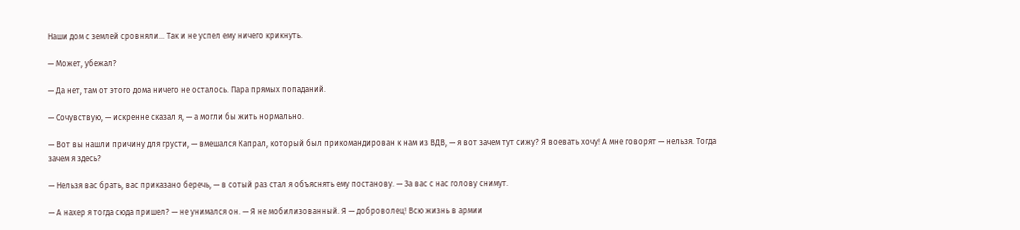Наши дом с землей сровняли… Так и не успел ему ничего крикнуть.

— Может, убежал?

— Да нет, там от этого дома ничего не осталось. Пара прямых попаданий.

— Сочувствую, — искренне сказал я, — а могли бы жить нормально.

— Вот вы нашли причину для грусти, — вмешался Капрал, который был прикомандирован к нам из ВДВ, — я вот зачем тут сижу? Я воевать хочу! А мне говорят — нельзя. Тогда зачем я здесь?

— Нельзя вас брать, вас приказано беречь, — в сотый раз стал я объяснять ему постанову. — За вас с нас голову снимут.

— А нахер я тогда сюда пришел? — не унимался он. — Я не мобилизованный. Я — доброволец! Всю жизнь в армии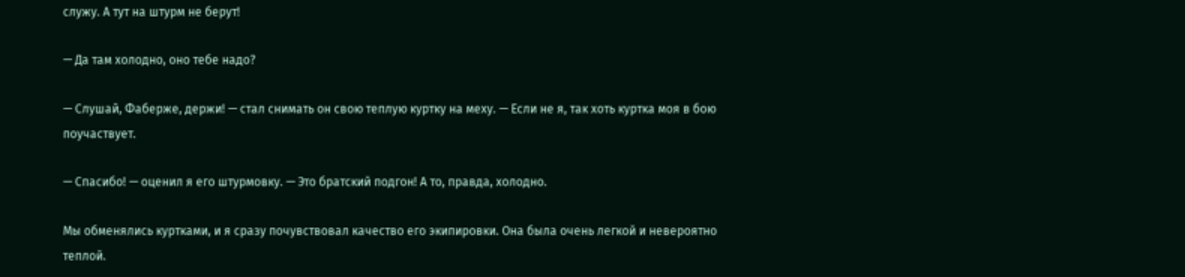служу. А тут на штурм не берут!

— Да там холодно, оно тебе надо?

— Слушай, Фаберже, держи! — стал снимать он свою теплую куртку на меху. — Если не я, так хоть куртка моя в бою поучаствует.

— Спасибо! — оценил я его штурмовку. — Это братский подгон! А то, правда, холодно.

Мы обменялись куртками, и я сразу почувствовал качество его экипировки. Она была очень легкой и невероятно теплой.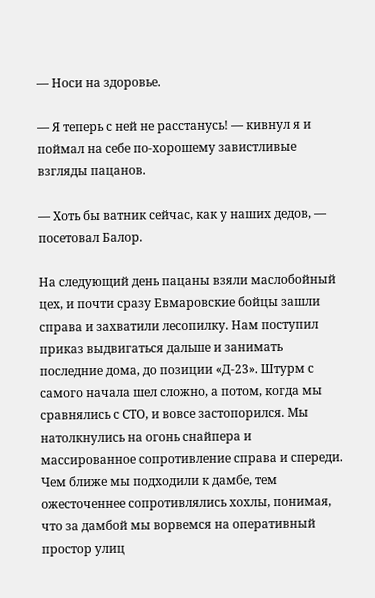— Носи на здоровье.

— Я теперь с ней не расстанусь! — кивнул я и поймал на себе по-хорошему завистливые взгляды пацанов.

— Хоть бы ватник сейчас, как у наших дедов, — посетовал Балор.

На следующий день пацаны взяли маслобойный цех, и почти сразу Евмаровские бойцы зашли справа и захватили лесопилку. Нам поступил приказ выдвигаться дальше и занимать последние дома, до позиции «Д-23». Штурм с самого начала шел сложно, а потом, когда мы сравнялись с СТО, и вовсе застопорился. Мы натолкнулись на огонь снайпера и массированное сопротивление справа и спереди. Чем ближе мы подходили к дамбе, тем ожесточеннее сопротивлялись хохлы, понимая, что за дамбой мы ворвемся на оперативный простор улиц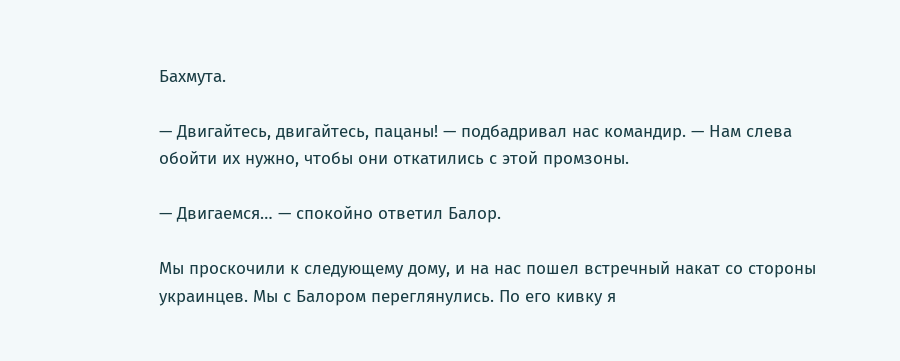Бахмута.

— Двигайтесь, двигайтесь, пацаны! — подбадривал нас командир. — Нам слева обойти их нужно, чтобы они откатились с этой промзоны.

— Двигаемся… — спокойно ответил Балор.

Мы проскочили к следующему дому, и на нас пошел встречный накат со стороны украинцев. Мы с Балором переглянулись. По его кивку я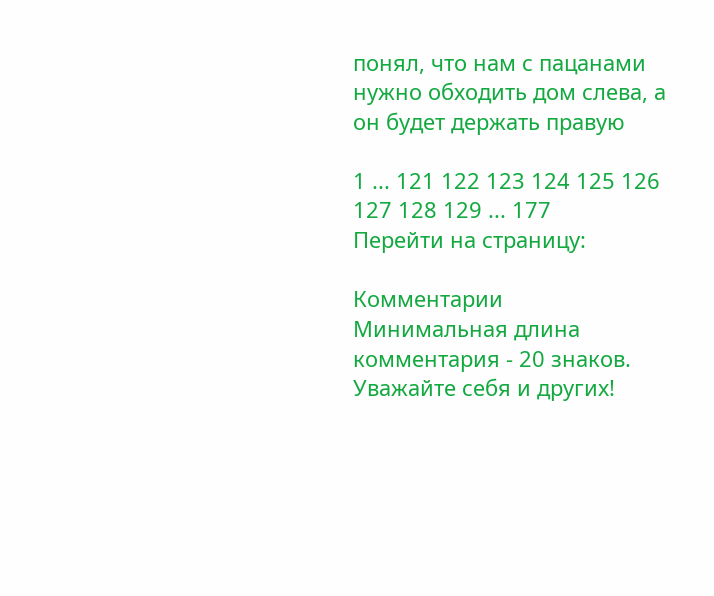понял, что нам с пацанами нужно обходить дом слева, а он будет держать правую

1 ... 121 122 123 124 125 126 127 128 129 ... 177
Перейти на страницу:

Комментарии
Минимальная длина комментария - 20 знаков. Уважайте себя и других!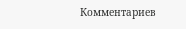Комментариев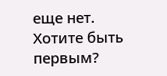еще нет. Хотите быть первым?